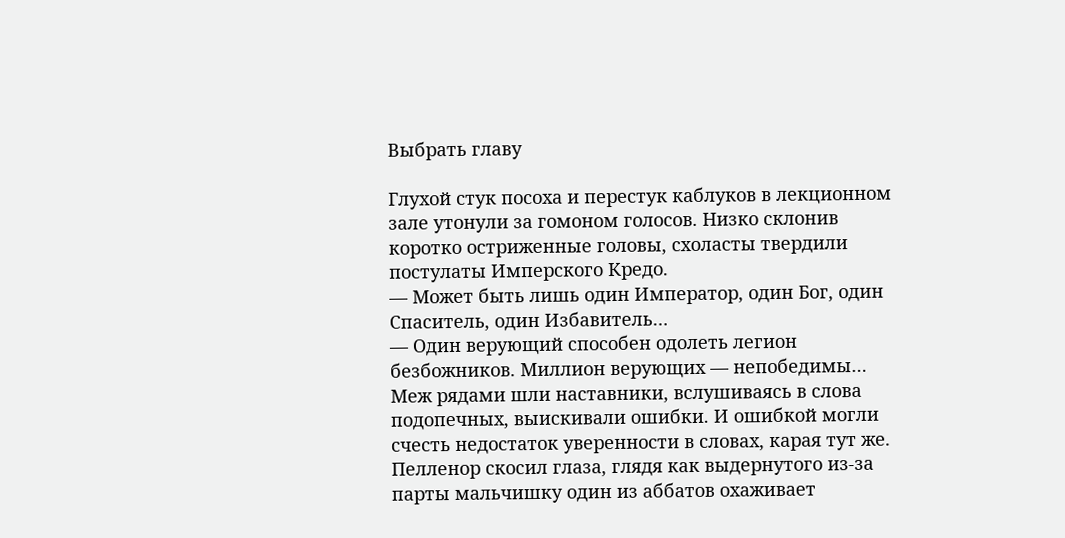Выбрать главу

Глухой стук посоха и перестук каблуков в лекционном зале утонули за гомоном голосов. Низко склонив коротко остриженные головы, схоласты твердили постулаты Имперского Кредо.
— Может быть лишь один Император, один Бог, один Спаситель, один Избавитель…
— Один верующий способен одолеть легион безбожников. Миллион верующих — непобедимы…
Меж рядами шли наставники, вслушиваясь в слова подопечных, выискивали ошибки. И ошибкой могли счесть недостаток уверенности в словах, карая тут же. Пелленор скосил глаза, глядя как выдернутого из-за парты мальчишку один из аббатов охаживает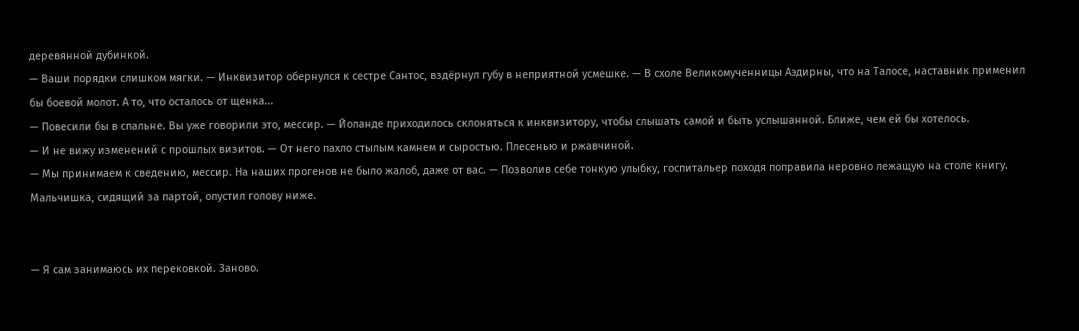деревянной дубинкой.
— Ваши порядки слишком мягки. — Инквизитор обернулся к сестре Сантос, вздёрнул губу в неприятной усмешке. — В схоле Великомученницы Аэдирны, что на Талосе, наставник применил бы боевой молот. А то, что осталось от щенка...
— Повесили бы в спальне. Вы уже говорили это, мессир. — Йоланде приходилось склоняться к инквизитору, чтобы слышать самой и быть услышанной. Ближе, чем ей бы хотелось.
— И не вижу изменений с прошлых визитов. — От него пахло стылым камнем и сыростью. Плесенью и ржавчиной.
— Мы принимаем к сведению, мессир. На наших прогенов не было жалоб, даже от вас. — Позволив себе тонкую улыбку, госпитальер походя поправила неровно лежащую на столе книгу. Мальчишка, сидящий за партой, опустил голову ниже.


— Я сам занимаюсь их перековкой. Заново.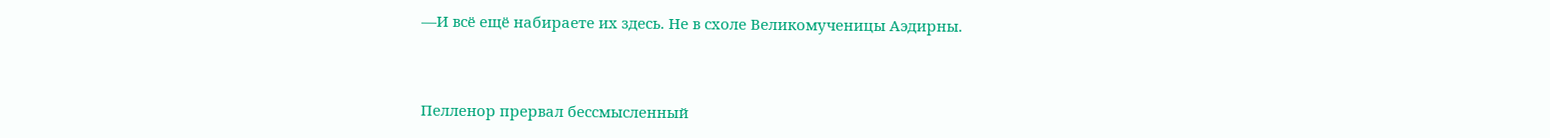—И всё ещё набираете их здесь. Не в схоле Великомученицы Аэдирны.



Пелленор прервал бессмысленный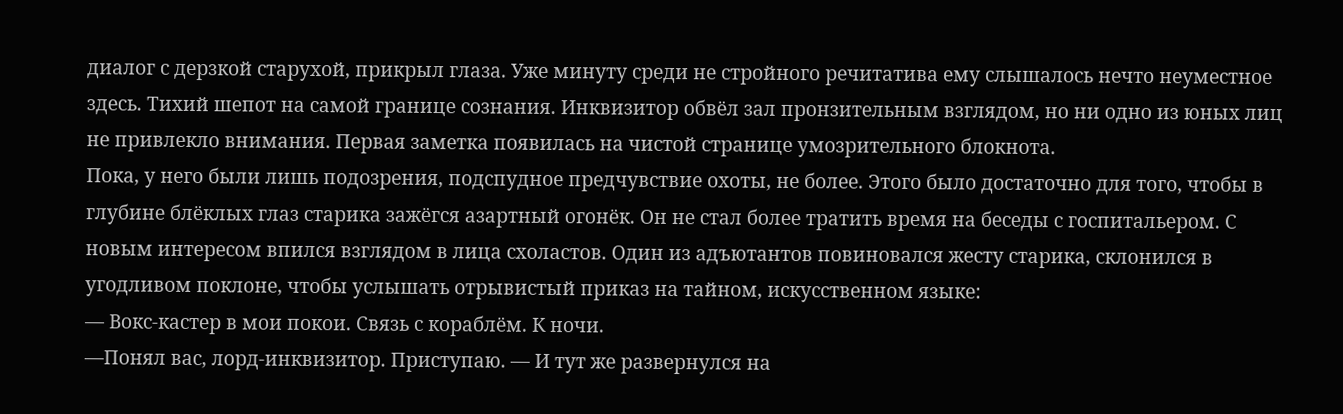диалог с дерзкой старухой, прикрыл глаза. Уже минуту среди не стройного речитатива ему слышалось нечто неуместное здесь. Тихий шепот на самой границе сознания. Инквизитор обвёл зал пронзительным взглядом, но ни одно из юных лиц не привлекло внимания. Первая заметка появилась на чистой странице умозрительного блокнота.
Пока, у него были лишь подозрения, подспудное предчувствие охоты, не более. Этого было достаточно для того, чтобы в глубине блёклых глаз старика зажёгся азартный огонёк. Он не стал более тратить время на беседы с госпитальером. С новым интересом впился взглядом в лица схоластов. Один из адъютантов повиновался жесту старика, склонился в угодливом поклоне, чтобы услышать отрывистый приказ на тайном, искусственном языке:
— Вокс-кастер в мои покои. Связь с кораблём. К ночи.
—Понял вас, лорд-инквизитор. Приступаю. — И тут же развернулся на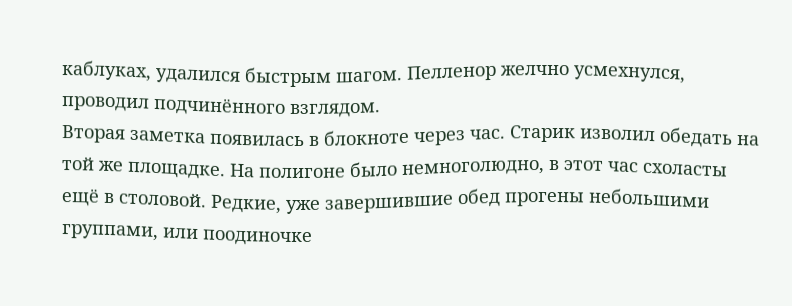каблуках, удалился быстрым шагом. Пелленор желчно усмехнулся, проводил подчинённого взглядом.
Вторая заметка появилась в блокноте через час. Старик изволил обедать на той же площадке. На полигоне было немноголюдно, в этот час схоласты ещё в столовой. Редкие, уже завершившие обед прогены небольшими группами, или поодиночке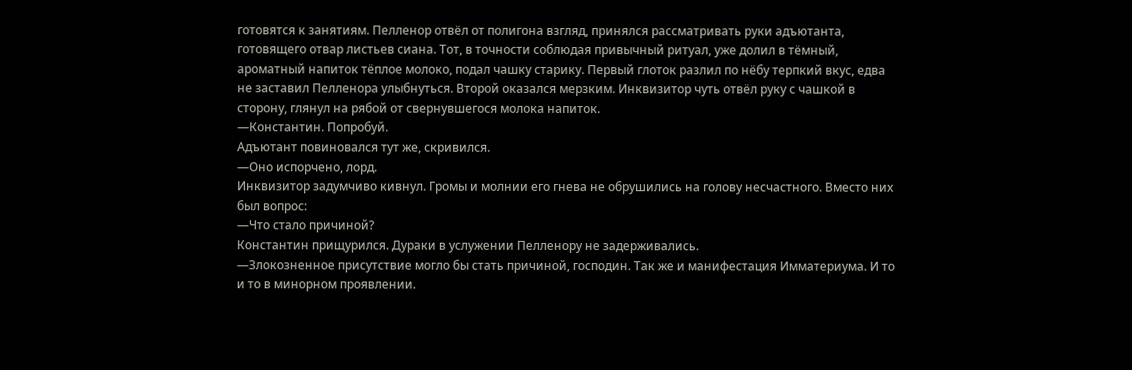готовятся к занятиям. Пелленор отвёл от полигона взгляд, принялся рассматривать руки адъютанта, готовящего отвар листьев сиана. Тот, в точности соблюдая привычный ритуал, уже долил в тёмный, ароматный напиток тёплое молоко, подал чашку старику. Первый глоток разлил по нёбу терпкий вкус, едва не заставил Пелленора улыбнуться. Второй оказался мерзким. Инквизитор чуть отвёл руку с чашкой в сторону, глянул на рябой от свернувшегося молока напиток.
—Константин. Попробуй.
Адъютант повиновался тут же, скривился.
—Оно испорчено, лорд.
Инквизитор задумчиво кивнул. Громы и молнии его гнева не обрушились на голову несчастного. Вместо них был вопрос:
—Что стало причиной?
Константин прищурился. Дураки в услужении Пелленору не задерживались.
—Злокозненное присутствие могло бы стать причиной, господин. Так же и манифестация Имматериума. И то и то в минорном проявлении.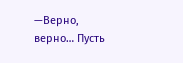—Верно, верно… Пусть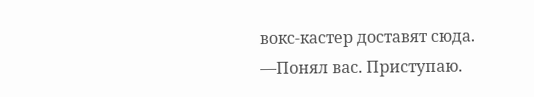вокс-кастер доставят сюда.
—Понял вас. Приступаю.